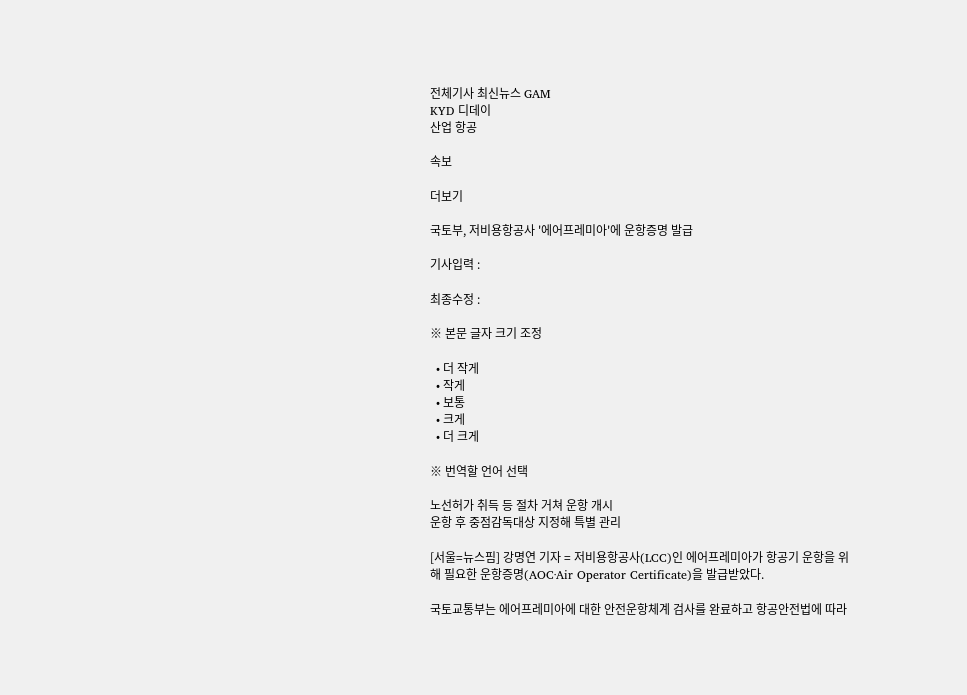전체기사 최신뉴스 GAM
KYD 디데이
산업 항공

속보

더보기

국토부, 저비용항공사 '에어프레미아'에 운항증명 발급

기사입력 :

최종수정 :

※ 본문 글자 크기 조정

  • 더 작게
  • 작게
  • 보통
  • 크게
  • 더 크게

※ 번역할 언어 선택

노선허가 취득 등 절차 거쳐 운항 개시
운항 후 중점감독대상 지정해 특별 관리

[서울=뉴스핌] 강명연 기자 = 저비용항공사(LCC)인 에어프레미아가 항공기 운항을 위해 필요한 운항증명(AOC·Air Operator Certificate)을 발급받았다.

국토교통부는 에어프레미아에 대한 안전운항체계 검사를 완료하고 항공안전법에 따라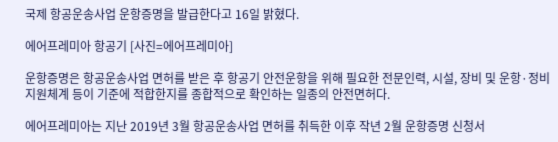국제 항공운송사업 운항증명을 발급한다고 16일 밝혔다.

에어프레미아 항공기 [사진=에어프레미아]

운항증명은 항공운송사업 면허를 받은 후 항공기 안전운항을 위해 필요한 전문인력, 시설, 장비 및 운항·정비지원체계 등이 기준에 적합한지를 종합적으로 확인하는 일종의 안전면허다.

에어프레미아는 지난 2019년 3월 항공운송사업 면허를 취득한 이후 작년 2월 운항증명 신청서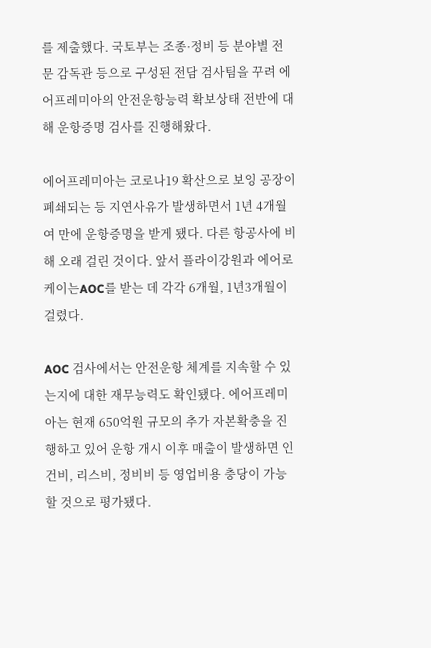를 제출했다. 국토부는 조종·정비 등 분야별 전문 감독관 등으로 구성된 전담 검사팀을 꾸려 에어프레미아의 안전운항능력 확보상태 전반에 대해 운항증명 검사를 진행해왔다.

에어프레미아는 코로나19 확산으로 보잉 공장이 폐쇄되는 등 지연사유가 발생하면서 1년 4개월여 만에 운항증명을 받게 됐다. 다른 항공사에 비해 오래 걸린 것이다. 앞서 플라이강원과 에어로케이는AOC를 받는 데 각각 6개월, 1년3개월이 걸렸다.

AOC 검사에서는 안전운항 체계를 지속할 수 있는지에 대한 재무능력도 확인됐다. 에어프레미아는 현재 650억원 규모의 추가 자본확충을 진행하고 있어 운항 개시 이후 매출이 발생하면 인건비, 리스비, 정비비 등 영업비용 충당이 가능할 것으로 평가됐다.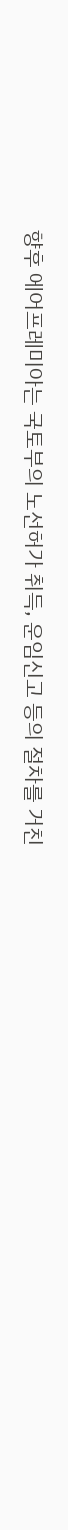향후 에어프레미아는 국토부의 노선허가 취득, 운임신고 등의 절차를 거친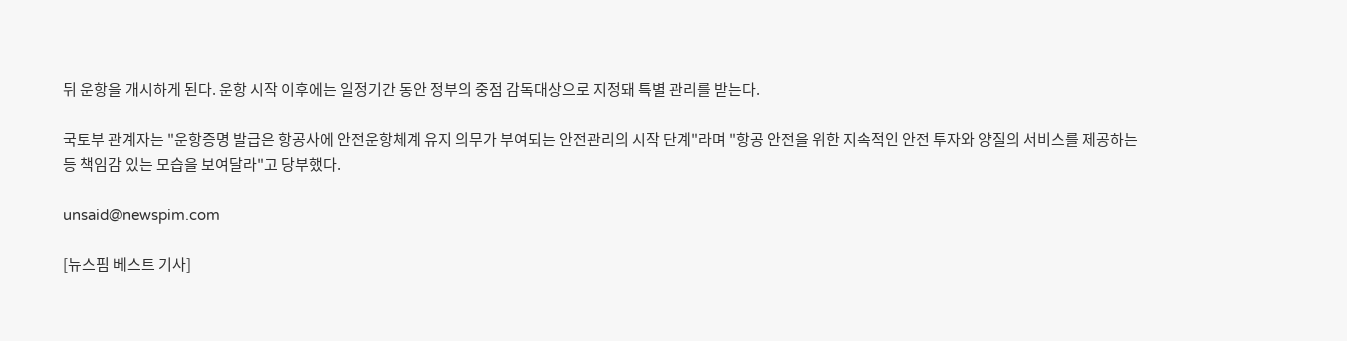뒤 운항을 개시하게 된다. 운항 시작 이후에는 일정기간 동안 정부의 중점 감독대상으로 지정돼 특별 관리를 받는다.

국토부 관계자는 "운항증명 발급은 항공사에 안전운항체계 유지 의무가 부여되는 안전관리의 시작 단계"라며 "항공 안전을 위한 지속적인 안전 투자와 양질의 서비스를 제공하는 등 책임감 있는 모습을 보여달라"고 당부했다.

unsaid@newspim.com

[뉴스핌 베스트 기사]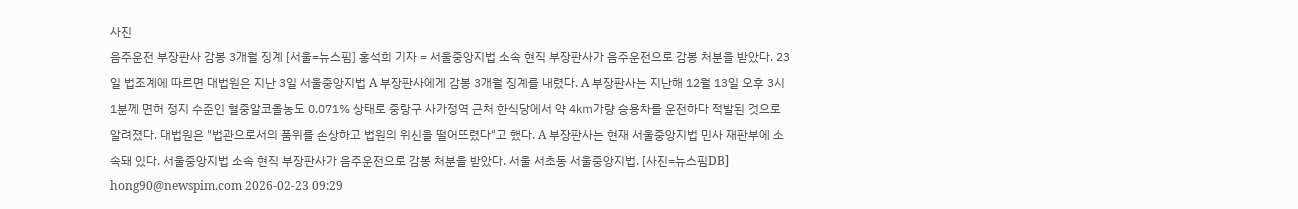사진
음주운전 부장판사 감봉 3개월 징계 [서울=뉴스핌] 홍석희 기자 = 서울중앙지법 소속 현직 부장판사가 음주운전으로 감봉 처분을 받았다. 23일 법조계에 따르면 대법원은 지난 3일 서울중앙지법 A 부장판사에게 감봉 3개월 징계를 내렸다. A 부장판사는 지난해 12월 13일 오후 3시 1분께 면허 정지 수준인 혈중알코올농도 0.071% 상태로 중랑구 사가정역 근처 한식당에서 약 4㎞가량 승용차를 운전하다 적발된 것으로 알려졌다. 대법원은 "법관으로서의 품위를 손상하고 법원의 위신을 떨어뜨렸다"고 했다. A 부장판사는 현재 서울중앙지법 민사 재판부에 소속돼 있다. 서울중앙지법 소속 현직 부장판사가 음주운전으로 감봉 처분을 받았다. 서울 서초동 서울중앙지법. [사진=뉴스핌DB] hong90@newspim.com 2026-02-23 09:29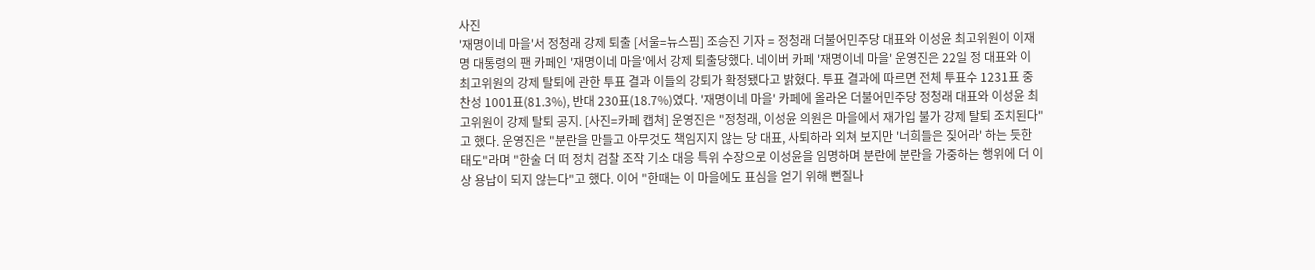사진
'재명이네 마을'서 정청래 강제 퇴출 [서울=뉴스핌] 조승진 기자 = 정청래 더불어민주당 대표와 이성윤 최고위원이 이재명 대통령의 팬 카페인 '재명이네 마을'에서 강제 퇴출당했다. 네이버 카페 '재명이네 마을' 운영진은 22일 정 대표와 이 최고위원의 강제 탈퇴에 관한 투표 결과 이들의 강퇴가 확정됐다고 밝혔다. 투표 결과에 따르면 전체 투표수 1231표 중 찬성 1001표(81.3%), 반대 230표(18.7%)였다. '재명이네 마을' 카페에 올라온 더불어민주당 정청래 대표와 이성윤 최고위원이 강제 탈퇴 공지. [사진=카페 캡쳐] 운영진은 "정청래, 이성윤 의원은 마을에서 재가입 불가 강제 탈퇴 조치된다"고 했다. 운영진은 "분란을 만들고 아무것도 책임지지 않는 당 대표, 사퇴하라 외쳐 보지만 '너희들은 짖어라' 하는 듯한 태도"라며 "한술 더 떠 정치 검찰 조작 기소 대응 특위 수장으로 이성윤을 임명하며 분란에 분란을 가중하는 행위에 더 이상 용납이 되지 않는다"고 했다. 이어 "한때는 이 마을에도 표심을 얻기 위해 뻔질나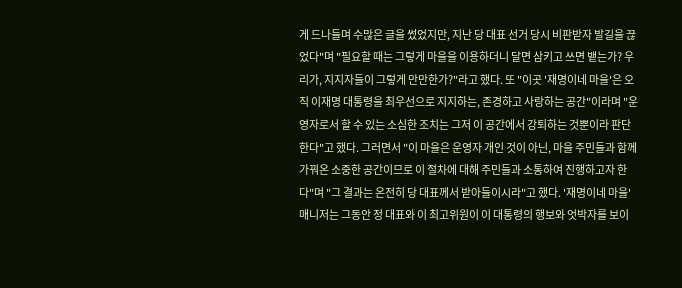게 드나들며 수많은 글을 썼었지만, 지난 당 대표 선거 당시 비판받자 발길을 끊었다"며 "필요할 때는 그렇게 마을을 이용하더니 달면 삼키고 쓰면 뱉는가? 우리가, 지지자들이 그렇게 만만한가?"라고 했다. 또 "이곳 '재명이네 마을'은 오직 이재명 대통령을 최우선으로 지지하는, 존경하고 사랑하는 공간"이라며 "운영자로서 할 수 있는 소심한 조치는 그저 이 공간에서 강퇴하는 것뿐이라 판단한다"고 했다. 그러면서 "이 마을은 운영자 개인 것이 아닌, 마을 주민들과 함께 가꿔온 소중한 공간이므로 이 절차에 대해 주민들과 소통하여 진행하고자 한다"며 "그 결과는 온전히 당 대표께서 받아들이시라"고 했다. '재명이네 마을' 매니저는 그동안 정 대표와 이 최고위원이 이 대통령의 행보와 엇박자를 보이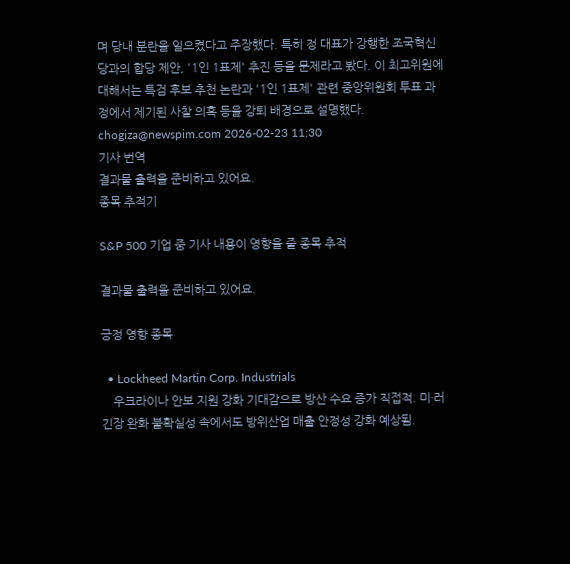며 당내 분란을 일으켰다고 주장했다. 특히 정 대표가 강행한 조국혁신당과의 합당 제안, '1인 1표제' 추진 등을 문제라고 봤다. 이 최고위원에 대해서는 특검 후보 추천 논란과 '1인 1표제' 관련 중앙위원회 투표 과정에서 제기된 사찰 의혹 등을 강퇴 배경으로 설명했다.  chogiza@newspim.com 2026-02-23 11:30
기사 번역
결과물 출력을 준비하고 있어요.
종목 추적기

S&P 500 기업 중 기사 내용이 영향을 줄 종목 추적

결과물 출력을 준비하고 있어요.

긍정 영향 종목

  • Lockheed Martin Corp. Industrials
    우크라이나 안보 지원 강화 기대감으로 방산 수요 증가 직접적. 미·러 긴장 완화 불확실성 속에서도 방위산업 매출 안정성 강화 예상됨.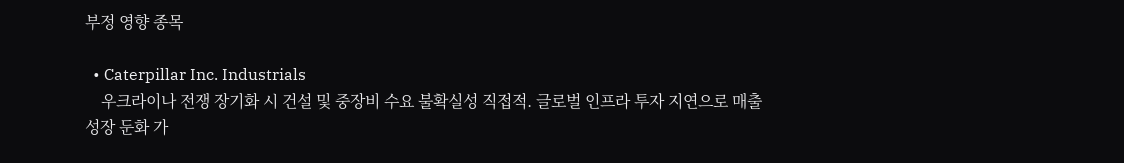부정 영향 종목

  • Caterpillar Inc. Industrials
    우크라이나 전쟁 장기화 시 건설 및 중장비 수요 불확실성 직접적. 글로벌 인프라 투자 지연으로 매출 성장 둔화 가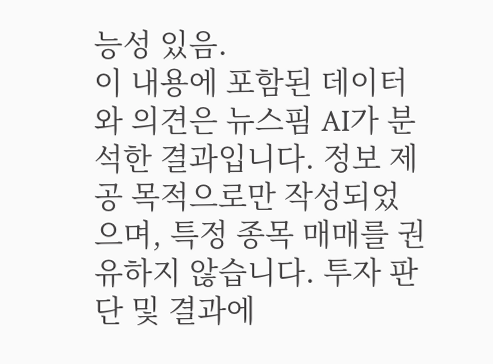능성 있음.
이 내용에 포함된 데이터와 의견은 뉴스핌 AI가 분석한 결과입니다. 정보 제공 목적으로만 작성되었으며, 특정 종목 매매를 권유하지 않습니다. 투자 판단 및 결과에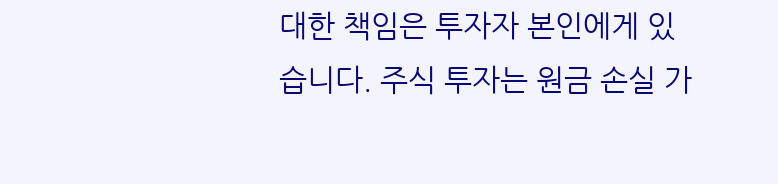대한 책임은 투자자 본인에게 있습니다. 주식 투자는 원금 손실 가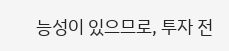능성이 있으므로, 투자 전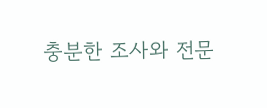충분한 조사와 전문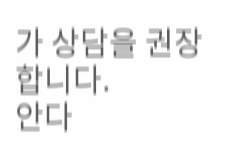가 상담을 권장합니다.
안다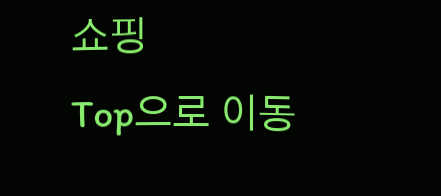쇼핑
Top으로 이동